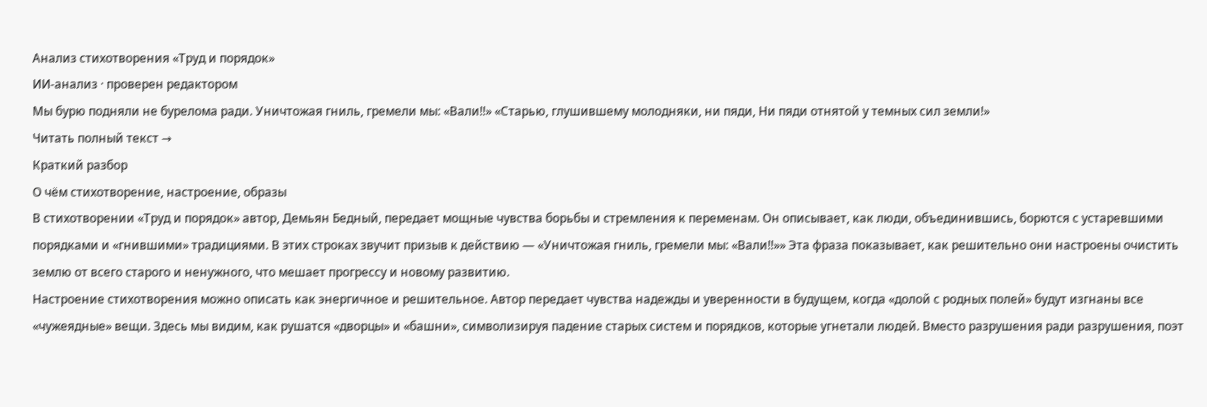Анализ стихотворения «Труд и порядок»
ИИ-анализ · проверен редактором
Мы бурю подняли не бурелома ради. Уничтожая гниль, гремели мы: «Вали!!» «Старью, глушившему молодняки, ни пяди, Ни пяди отнятой у темных сил земли!»
Читать полный текст →
Краткий разбор
О чём стихотворение, настроение, образы
В стихотворении «Труд и порядок» автор, Демьян Бедный, передает мощные чувства борьбы и стремления к переменам. Он описывает, как люди, объединившись, борются с устаревшими порядками и «гнившими» традициями. В этих строках звучит призыв к действию — «Уничтожая гниль, гремели мы: «Вали!!»» Эта фраза показывает, как решительно они настроены очистить землю от всего старого и ненужного, что мешает прогрессу и новому развитию.
Настроение стихотворения можно описать как энергичное и решительное. Автор передает чувства надежды и уверенности в будущем, когда «долой с родных полей» будут изгнаны все «чужеядные» вещи. Здесь мы видим, как рушатся «дворцы» и «башни», символизируя падение старых систем и порядков, которые угнетали людей. Вместо разрушения ради разрушения, поэт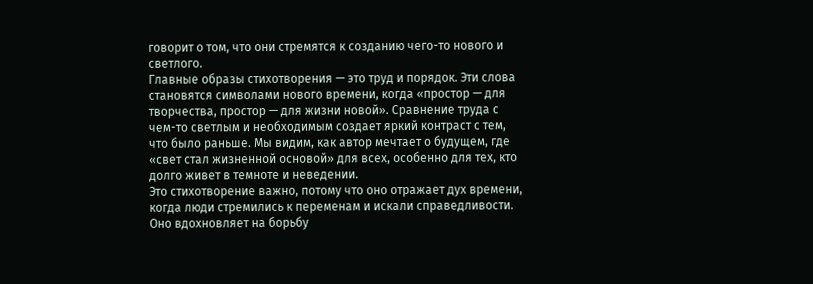говорит о том, что они стремятся к созданию чего-то нового и светлого.
Главные образы стихотворения — это труд и порядок. Эти слова становятся символами нового времени, когда «простор — для творчества, простор — для жизни новой». Сравнение труда с чем-то светлым и необходимым создает яркий контраст с тем, что было раньше. Мы видим, как автор мечтает о будущем, где «свет стал жизненной основой» для всех, особенно для тех, кто долго живет в темноте и неведении.
Это стихотворение важно, потому что оно отражает дух времени, когда люди стремились к переменам и искали справедливости. Оно вдохновляет на борьбу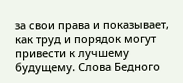за свои права и показывает, как труд и порядок могут привести к лучшему будущему. Слова Бедного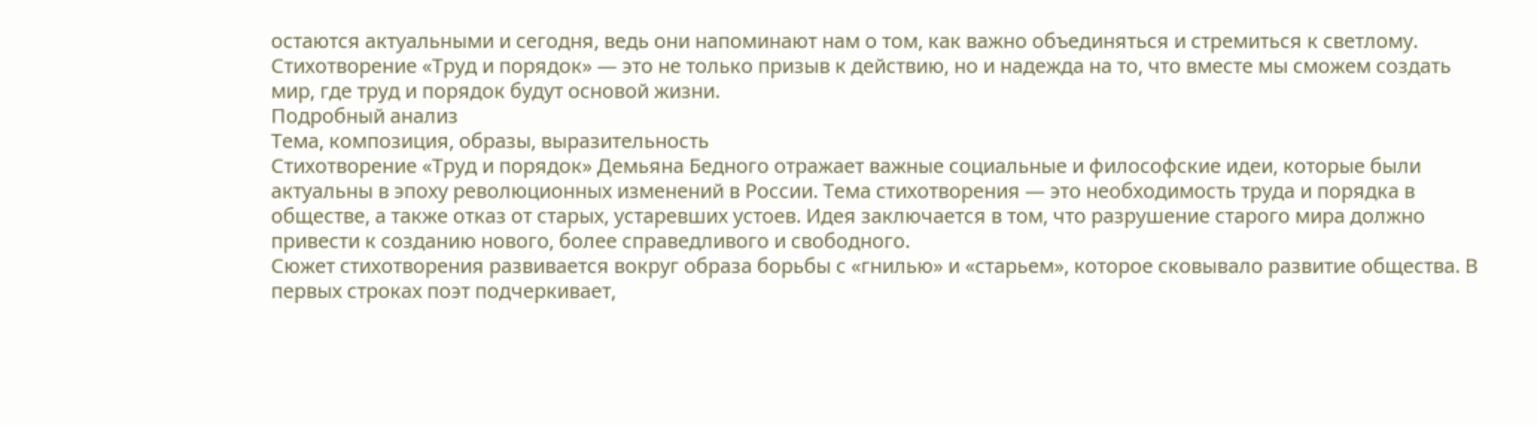остаются актуальными и сегодня, ведь они напоминают нам о том, как важно объединяться и стремиться к светлому. Стихотворение «Труд и порядок» — это не только призыв к действию, но и надежда на то, что вместе мы сможем создать мир, где труд и порядок будут основой жизни.
Подробный анализ
Тема, композиция, образы, выразительность
Стихотворение «Труд и порядок» Демьяна Бедного отражает важные социальные и философские идеи, которые были актуальны в эпоху революционных изменений в России. Тема стихотворения — это необходимость труда и порядка в обществе, а также отказ от старых, устаревших устоев. Идея заключается в том, что разрушение старого мира должно привести к созданию нового, более справедливого и свободного.
Сюжет стихотворения развивается вокруг образа борьбы с «гнилью» и «старьем», которое сковывало развитие общества. В первых строках поэт подчеркивает,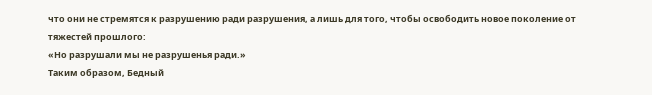что они не стремятся к разрушению ради разрушения, а лишь для того, чтобы освободить новое поколение от тяжестей прошлого:
«Но разрушали мы не разрушенья ради.»
Таким образом, Бедный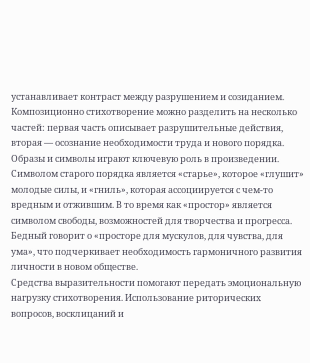устанавливает контраст между разрушением и созиданием. Композиционно стихотворение можно разделить на несколько частей: первая часть описывает разрушительные действия, вторая — осознание необходимости труда и нового порядка.
Образы и символы играют ключевую роль в произведении. Символом старого порядка является «старье», которое «глушит» молодые силы, и «гниль», которая ассоциируется с чем-то вредным и отжившим. В то время как «простор» является символом свободы, возможностей для творчества и прогресса. Бедный говорит о «просторе для мускулов, для чувства, для ума», что подчеркивает необходимость гармоничного развития личности в новом обществе.
Средства выразительности помогают передать эмоциональную нагрузку стихотворения. Использование риторических вопросов, восклицаний и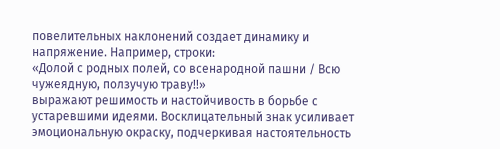повелительных наклонений создает динамику и напряжение. Например, строки:
«Долой с родных полей, со всенародной пашни / Всю чужеядную, ползучую траву!!»
выражают решимость и настойчивость в борьбе с устаревшими идеями. Восклицательный знак усиливает эмоциональную окраску, подчеркивая настоятельность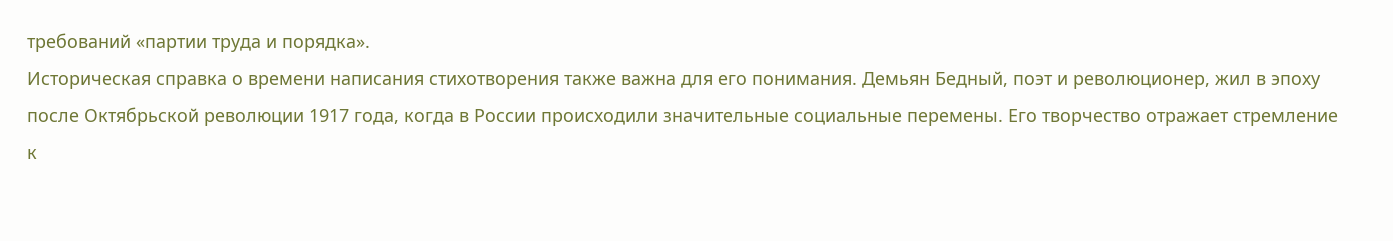требований «партии труда и порядка».
Историческая справка о времени написания стихотворения также важна для его понимания. Демьян Бедный, поэт и революционер, жил в эпоху после Октябрьской революции 1917 года, когда в России происходили значительные социальные перемены. Его творчество отражает стремление к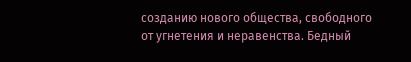созданию нового общества, свободного от угнетения и неравенства. Бедный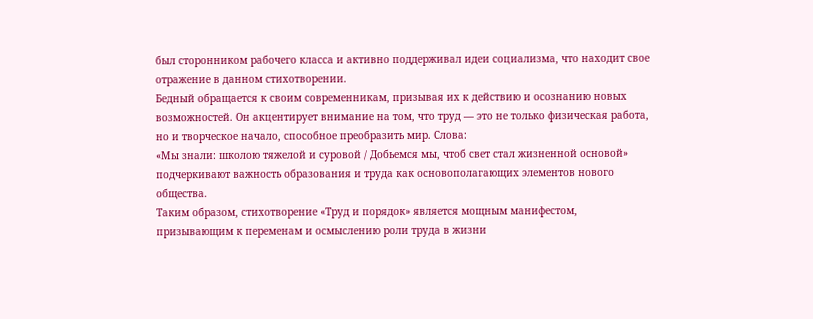был сторонником рабочего класса и активно поддерживал идеи социализма, что находит свое отражение в данном стихотворении.
Бедный обращается к своим современникам, призывая их к действию и осознанию новых возможностей. Он акцентирует внимание на том, что труд — это не только физическая работа, но и творческое начало, способное преобразить мир. Слова:
«Мы знали: школою тяжелой и суровой / Добьемся мы, чтоб свет стал жизненной основой»
подчеркивают важность образования и труда как основополагающих элементов нового общества.
Таким образом, стихотворение «Труд и порядок» является мощным манифестом, призывающим к переменам и осмыслению роли труда в жизни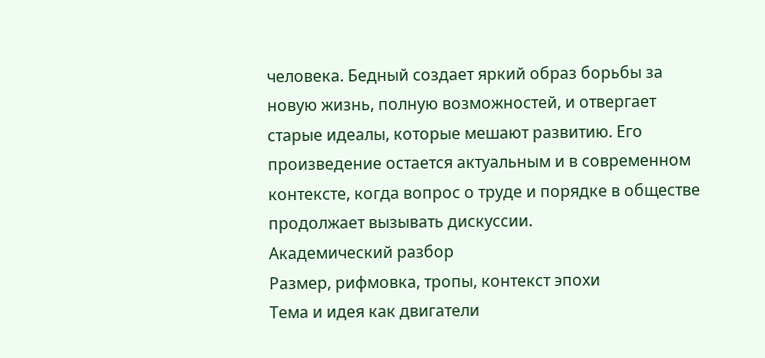человека. Бедный создает яркий образ борьбы за новую жизнь, полную возможностей, и отвергает старые идеалы, которые мешают развитию. Его произведение остается актуальным и в современном контексте, когда вопрос о труде и порядке в обществе продолжает вызывать дискуссии.
Академический разбор
Размер, рифмовка, тропы, контекст эпохи
Тема и идея как двигатели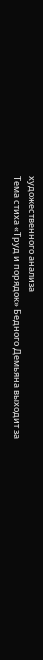художественного анализа
Тема стиха «Труд и порядок» Бедного Демьяна выходит за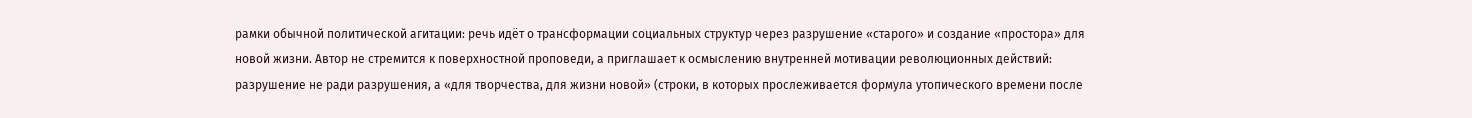рамки обычной политической агитации: речь идёт о трансформации социальных структур через разрушение «старого» и создание «простора» для новой жизни. Автор не стремится к поверхностной проповеди, а приглашает к осмыслению внутренней мотивации революционных действий: разрушение не ради разрушения, а «для творчества, для жизни новой» (строки, в которых прослеживается формула утопического времени после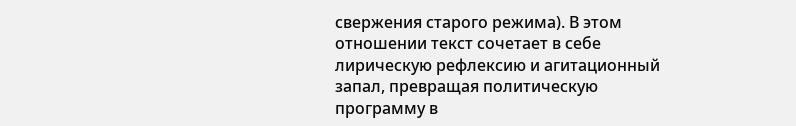свержения старого режима). В этом отношении текст сочетает в себе лирическую рефлексию и агитационный запал, превращая политическую программу в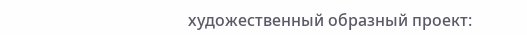художественный образный проект: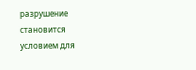разрушение становится условием для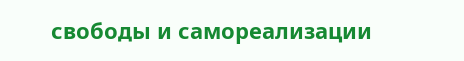свободы и самореализации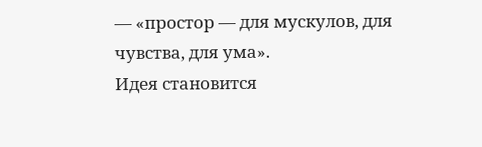— «простор — для мускулов, для чувства, для ума».
Идея становится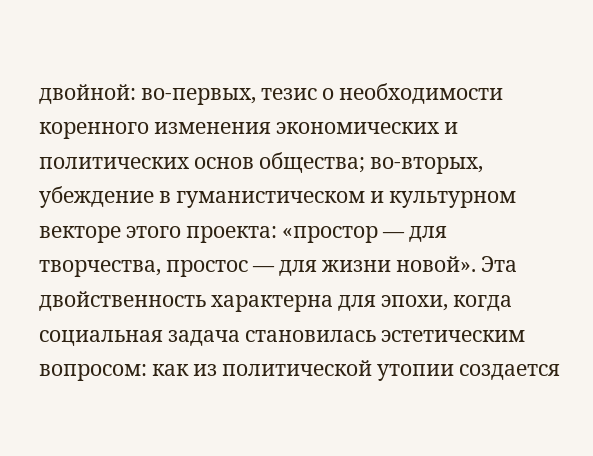двойной: во-первых, тезис о необходимости коренного изменения экономических и политических основ общества; во-вторых, убеждение в гуманистическом и культурном векторе этого проекта: «простор — для творчества, простос — для жизни новой». Эта двойственность характерна для эпохи, когда социальная задача становилась эстетическим вопросом: как из политической утопии создается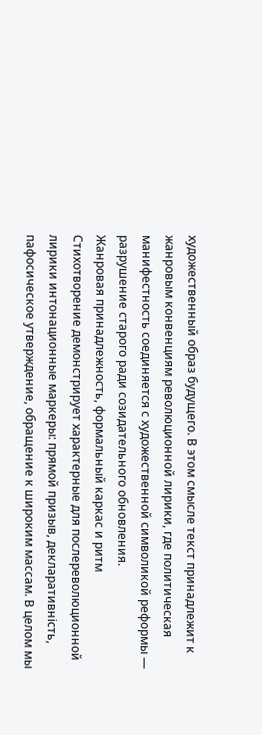художественный образ будущего. В этом смысле текст принадлежит к жанрoвым конвенциям революционной лирики, где политическая манифестность соединяется с художественной символикой реформы — разрушение старого ради созидательного обновления.
Жанровая принадлежность, формальный каркас и ритм
Стихотворение демонстрирует характерные для послереволюционной лирики интонационные маркеры: прямой призыв, декларативність, пафосическое утверждение, обращение к широким массам. В целом мы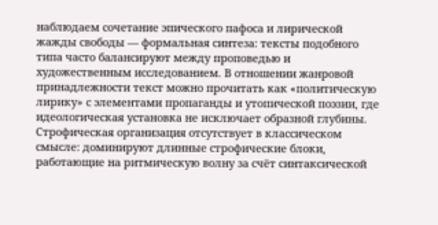наблюдаем сочетание эпического пафоса и лирической жажды свободы — формальная синтеза: тексты подобного типа часто балансируют между проповедью и художественным исследованием. В отношении жанровой принадлежности текст можно прочитать как «политическую лирику» с элементами пропаганды и утопической поэзии, где идеологическая установка не исключает образной глубины.
Строфическая организация отсутствует в классическом смысле: доминируют длинные строфические блоки, работающие на ритмическую волну за счёт синтаксической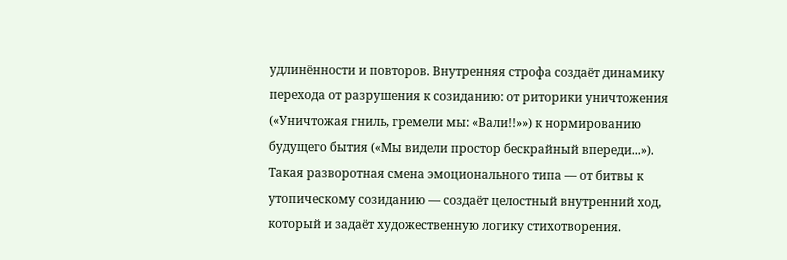удлинённости и повторов. Внутренняя строфа создаёт динамику перехода от разрушения к созиданию: от риторики уничтожения («Уничтожая гниль, гремели мы: «Вали!!»») к нормированию будущего бытия («Мы видели простор бескрайный впереди...»). Такая разворотная смена эмоционального типа — от битвы к утопическому созиданию — создаёт целостный внутренний ход, который и задаёт художественную логику стихотворения.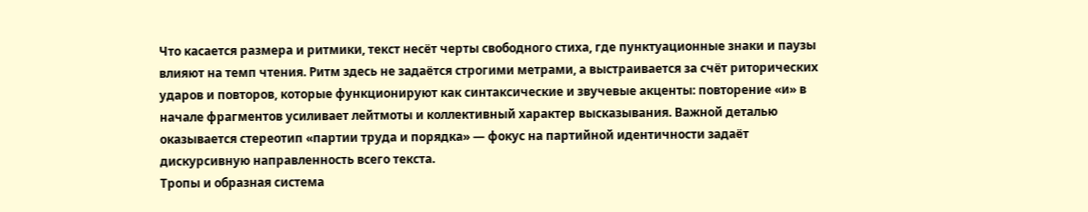Что касается размера и ритмики, текст несёт черты свободного стиха, где пунктуационные знаки и паузы влияют на темп чтения. Ритм здесь не задаётся строгими метрами, а выстраивается за счёт риторических ударов и повторов, которые функционируют как синтаксические и звучевые акценты: повторение «и» в начале фрагментов усиливает лейтмоты и коллективный характер высказывания. Важной деталью оказывается стереотип «партии труда и порядка» — фокус на партийной идентичности задаёт дискурсивную направленность всего текста.
Тропы и образная система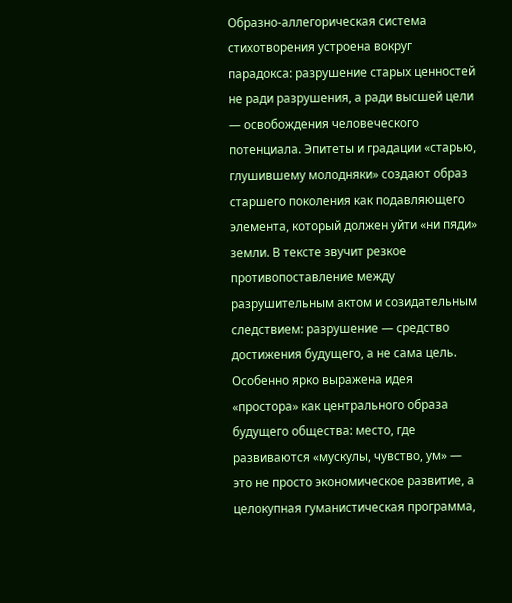Образно-аллегорическая система стихотворения устроена вокруг парадокса: разрушение старых ценностей не ради разрушения, а ради высшей цели — освобождения человеческого потенциала. Эпитеты и градации «старью, глушившему молодняки» создают образ старшего поколения как подавляющего элемента, который должен уйти «ни пяди» земли. В тексте звучит резкое противопоставление между разрушительным актом и созидательным следствием: разрушение — средство достижения будущего, а не сама цель.
Особенно ярко выражена идея «простора» как центрального образа будущего общества: место, где развиваются «мускулы, чувство, ум» — это не просто экономическое развитие, а целокупная гуманистическая программа,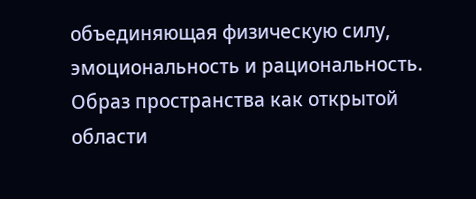объединяющая физическую силу, эмоциональность и рациональность. Образ пространства как открытой области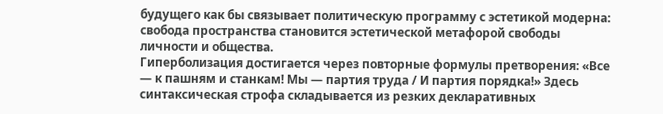будущего как бы связывает политическую программу с эстетикой модерна: свобода пространства становится эстетической метафорой свободы личности и общества.
Гиперболизация достигается через повторные формулы претворения: «Все — к пашням и станкам! Мы — партия труда / И партия порядка!» Здесь синтаксическая строфа складывается из резких декларативных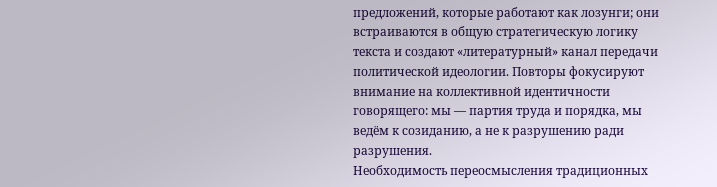предложений, которые работают как лозунги; они встраиваются в общую стратегическую логику текста и создают «литературный» канал передачи политической идеологии. Повторы фокусируют внимание на коллективной идентичности говорящего: мы — партия труда и порядка, мы ведём к созиданию, а не к разрушению ради разрушения.
Необходимость переосмысления традиционных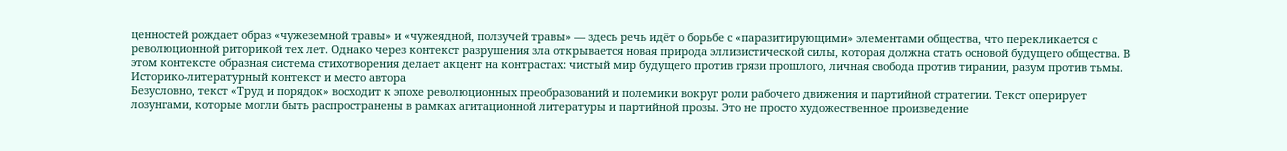ценностей рождает образ «чужеземной травы» и «чужеядной, ползучей травы» — здесь речь идёт о борьбе с «паразитирующими» элементами общества, что перекликается с революционной риторикой тех лет. Однако через контекст разрушения зла открывается новая природа эллизистической силы, которая должна стать основой будущего общества. В этом контексте образная система стихотворения делает акцент на контрастах: чистый мир будущего против грязи прошлого, личная свобода против тирании, разум против тьмы.
Историко-литературный контекст и место автора
Безусловно, текст «Труд и порядок» восходит к эпохе революционных преобразований и полемики вокруг роли рабочего движения и партийной стратегии. Текст оперирует лозунгами, которые могли быть распространены в рамках агитационной литературы и партийной прозы. Это не просто художественное произведение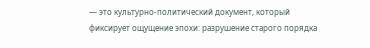— это культурно-политический документ, который фиксирует ощущение эпохи: разрушение старого порядка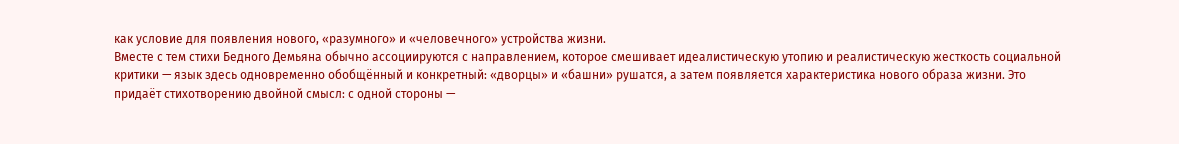как условие для появления нового, «разумного» и «человечного» устройства жизни.
Вместе с тем стихи Бедного Демьяна обычно ассоциируются с направлением, которое смешивает идеалистическую утопию и реалистическую жесткость социальной критики — язык здесь одновременно обобщённый и конкретный: «дворцы» и «башни» рушатся, а затем появляется характеристика нового образа жизни. Это придаёт стихотворению двойной смысл: с одной стороны —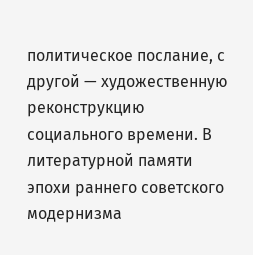политическое послание, с другой — художественную реконструкцию социального времени. В литературной памяти эпохи раннего советского модернизма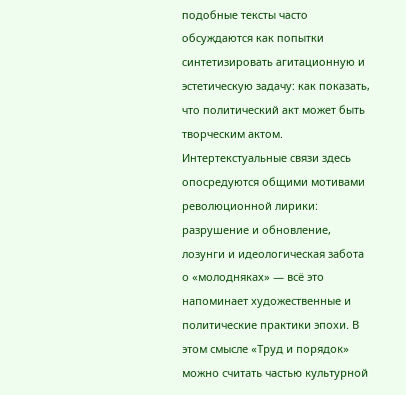подобные тексты часто обсуждаются как попытки синтетизировать агитационную и эстетическую задачу: как показать, что политический акт может быть творческим актом.
Интертекстуальные связи здесь опосредуются общими мотивами революционной лирики: разрушение и обновление, лозунги и идеологическая забота о «молодняках» — всё это напоминает художественные и политические практики эпохи. В этом смысле «Труд и порядок» можно считать частью культурной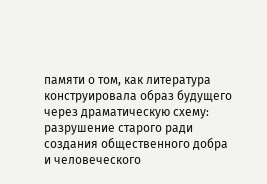памяти о том, как литература конструировала образ будущего через драматическую схему: разрушение старого ради создания общественного добра и человеческого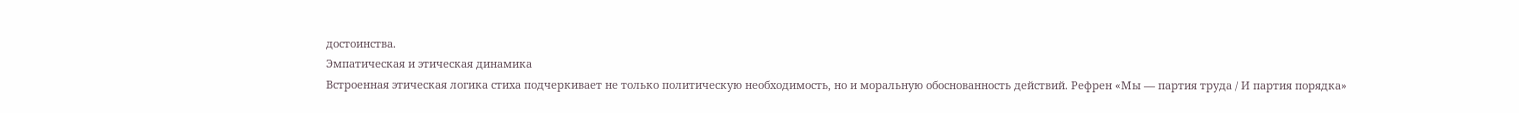достоинства.
Эмпатическая и этическая динамика
Встроенная этическая логика стиха подчеркивает не только политическую необходимость, но и моральную обоснованность действий. Рефрен «Мы — партия труда / И партия порядка»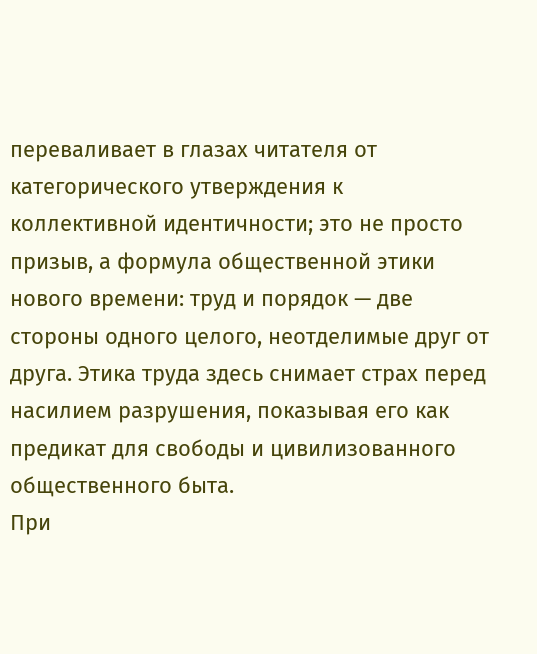переваливает в глазах читателя от категорического утверждения к коллективной идентичности; это не просто призыв, а формула общественной этики нового времени: труд и порядок — две стороны одного целого, неотделимые друг от друга. Этика труда здесь снимает страх перед насилием разрушения, показывая его как предикат для свободы и цивилизованного общественного быта.
При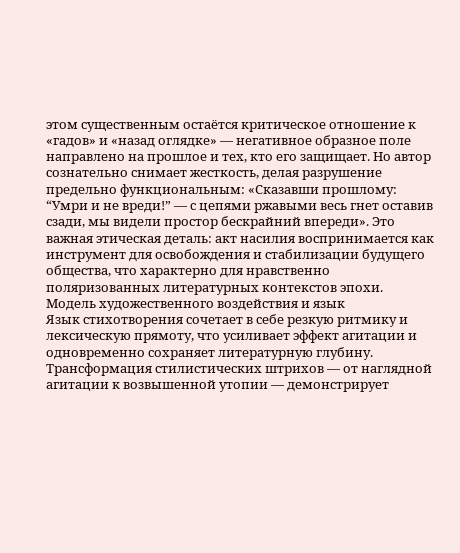этом существенным остаётся критическое отношение к «гадов» и «назад оглядке» — негативное образное поле направлено на прошлое и тех, кто его защищает. Но автор сознательно снимает жесткость, делая разрушение предельно функциональным: «Сказавши прошлому: “Умри и не вреди!” — с цепями ржавыми весь гнет оставив сзади, мы видели простор бескрайний впереди». Это важная этическая деталь: акт насилия воспринимается как инструмент для освобождения и стабилизации будущего общества, что характерно для нравственно поляризованных литературных контекстов эпохи.
Модель художественного воздействия и язык
Язык стихотворения сочетает в себе резкую ритмику и лексическую прямоту, что усиливает эффект агитации и одновременно сохраняет литературную глубину. Трансформация стилистических штрихов — от наглядной агитации к возвышенной утопии — демонстрирует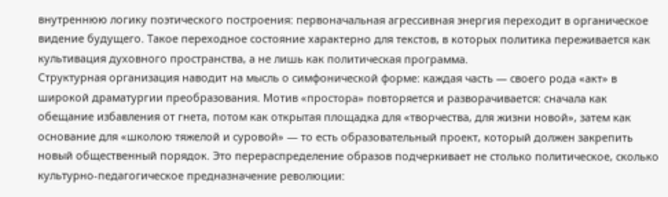внутреннюю логику поэтического построения: первоначальная агрессивная энергия переходит в органическое видение будущего. Такое переходное состояние характерно для текстов, в которых политика переживается как культивация духовного пространства, а не лишь как политическая программа.
Структурная организация наводит на мысль о симфонической форме: каждая часть — своего рода «акт» в широкой драматургии преобразования. Мотив «простора» повторяется и разворачивается: сначала как обещание избавления от гнета, потом как открытая площадка для «творчества, для жизни новой», затем как основание для «школою тяжелой и суровой» — то есть образовательный проект, который должен закрепить новый общественный порядок. Это перераспределение образов подчеркивает не столько политическое, сколько культурно-педагогическое предназначение революции: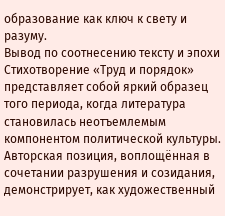образование как ключ к свету и разуму.
Вывод по соотнесению тексту и эпохи
Стихотворение «Труд и порядок» представляет собой яркий образец того периода, когда литература становилась неотъемлемым компонентом политической культуры. Авторская позиция, воплощённая в сочетании разрушения и созидания, демонстрирует, как художественный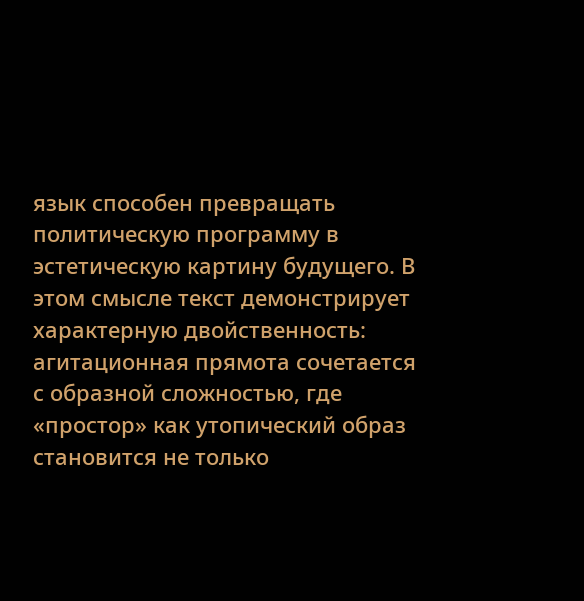язык способен превращать политическую программу в эстетическую картину будущего. В этом смысле текст демонстрирует характерную двойственность: агитационная прямота сочетается с образной сложностью, где «простор» как утопический образ становится не только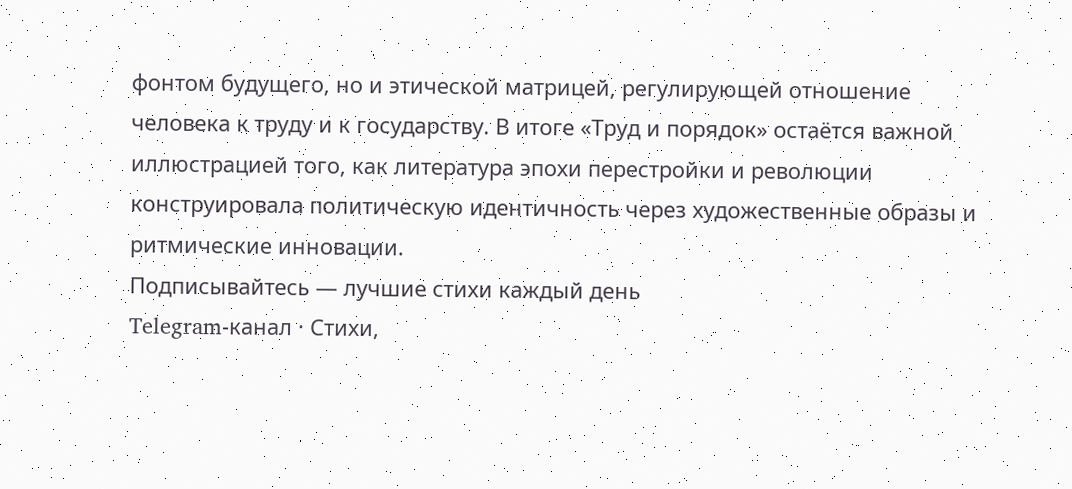фонтом будущего, но и этической матрицей, регулирующей отношение человека к труду и к государству. В итоге «Труд и порядок» остаётся важной иллюстрацией того, как литература эпохи перестройки и революции конструировала политическую идентичность через художественные образы и ритмические инновации.
Подписывайтесь — лучшие стихи каждый день
Telegram-канал · Стихи,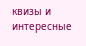квизы и интересные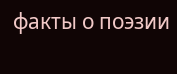факты о поэзии